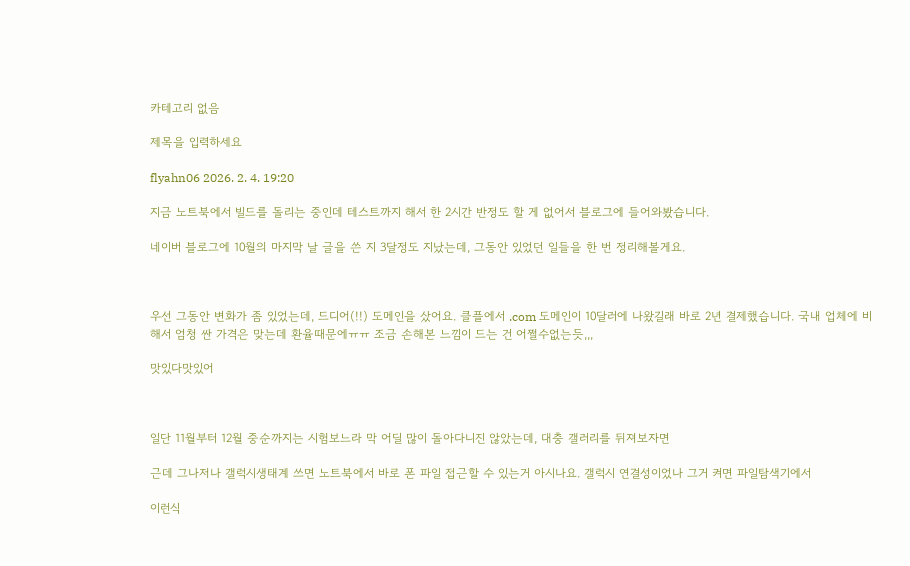카테고리 없음

제목을 입력하세요

flyahn06 2026. 2. 4. 19:20

지금 노트북에서 빌드를 돌리는 중인데 테스트까지 해서 한 2시간 반정도 할 게 없어서 블로그에 들어와봤습니다.

네이버 블로그에 10월의 마지막 날 글을 쓴 지 3달정도 지났는데, 그동안 있었던 일들을 한 번 정리해볼게요.



우선 그동안 변화가 좀 있었는데, 드디어(!!) 도메인을 샀어요. 클플에서 .com 도메인이 10달러에 나왔길래 바로 2년 결제했습니다. 국내 업체에 비해서 엄청 싼 가격은 맞는데 환율때문에ㅠㅠ 조금 손해본 느낌이 드는 건 어쩔수없는듯,,,

맛있다맛있어



일단 11월부터 12월 중순까지는 시험보느라 막 어딜 많이 돌아다니진 않았는데, 대충 갤러리를 뒤져보자면

근데 그나저나 갤럭시생태계 쓰면 노트북에서 바로 폰 파일 접근할 수 있는거 아시나요. 갤럭시 연결성이었나 그거 켜면 파일탐색기에서

이런식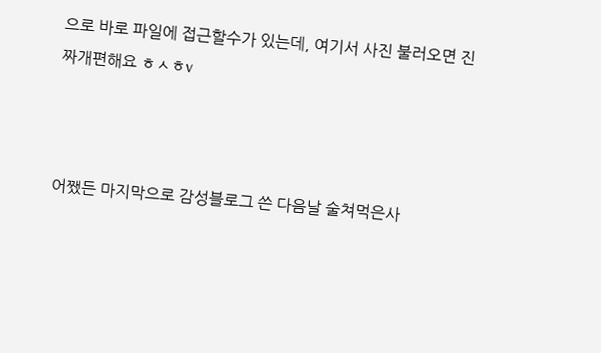으로 바로 파일에 접근할수가 있는데, 여기서 사진 불러오면 진짜개편해요 ㅎㅅㅎv



어쨌든 마지막으로 감성블로그 쓴 다음날 술쳐먹은사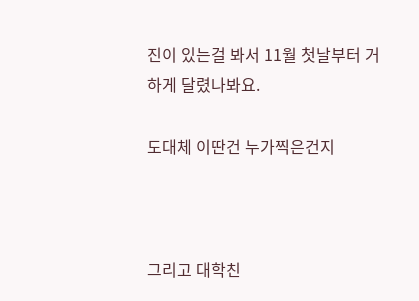진이 있는걸 봐서 11월 첫날부터 거하게 달렸나봐요.

도대체 이딴건 누가찍은건지



그리고 대학친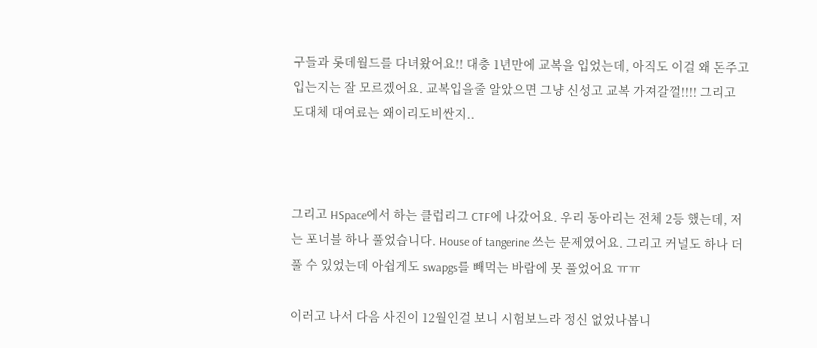구들과 롯데월드를 다녀왔어요!! 대충 1년만에 교복을 입었는데, 아직도 이걸 왜 돈주고 입는지는 잘 모르겠어요. 교복입을줄 알았으면 그냥 신성고 교복 가져갈껄!!!! 그리고 도대체 대여료는 왜이리도비싼지..



그리고 HSpace에서 하는 클럽리그 CTF에 나갔어요. 우리 동아리는 전체 2등 했는데, 저는 포너블 하나 풀었습니다. House of tangerine 쓰는 문제였어요. 그리고 커널도 하나 더 풀 수 있었는데 아쉽게도 swapgs를 빼먹는 바람에 못 풀었어요 ㅠㅠ

이러고 나서 다음 사진이 12월인걸 보니 시험보느라 정신 없었나봅니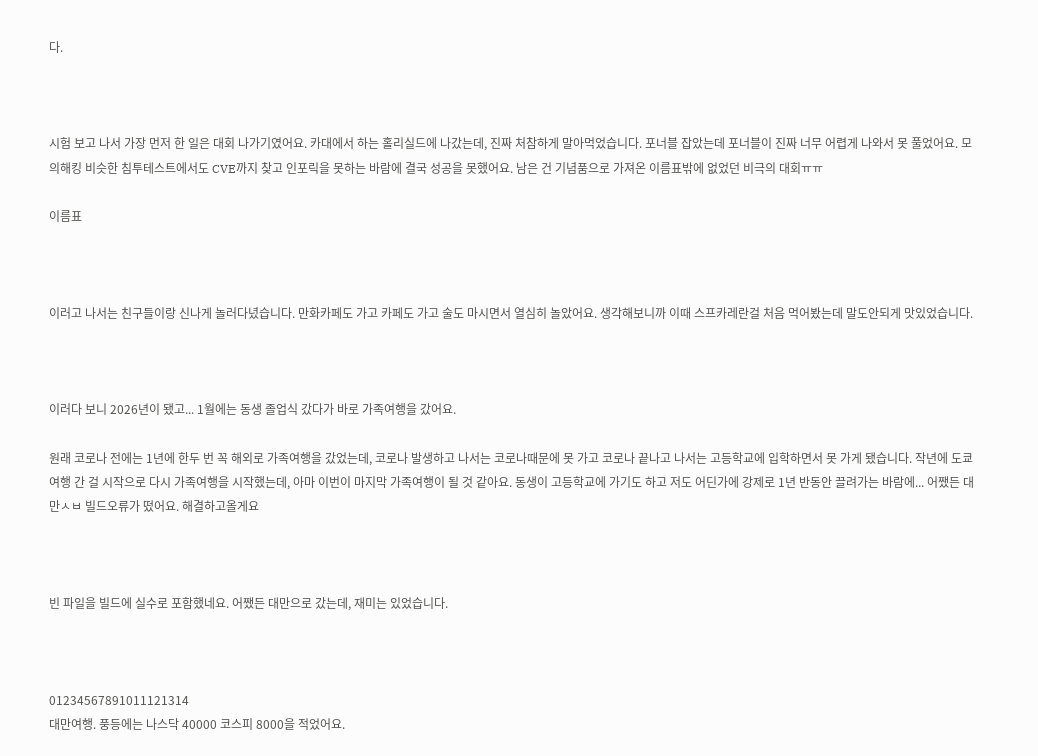다.



시험 보고 나서 가장 먼저 한 일은 대회 나가기였어요. 카대에서 하는 홀리실드에 나갔는데, 진짜 처참하게 말아먹었습니다. 포너블 잡았는데 포너블이 진짜 너무 어렵게 나와서 못 풀었어요. 모의해킹 비슷한 침투테스트에서도 CVE까지 찾고 인포릭을 못하는 바람에 결국 성공을 못했어요. 남은 건 기념품으로 가져온 이름표밖에 없었던 비극의 대회ㅠㅠ

이름표



이러고 나서는 친구들이랑 신나게 놀러다녔습니다. 만화카페도 가고 카페도 가고 술도 마시면서 열심히 놀았어요. 생각해보니까 이때 스프카레란걸 처음 먹어봤는데 말도안되게 맛있었습니다.



이러다 보니 2026년이 됐고... 1월에는 동생 졸업식 갔다가 바로 가족여행을 갔어요.

원래 코로나 전에는 1년에 한두 번 꼭 해외로 가족여행을 갔었는데, 코로나 발생하고 나서는 코로나때문에 못 가고 코로나 끝나고 나서는 고등학교에 입학하면서 못 가게 됐습니다. 작년에 도쿄여행 간 걸 시작으로 다시 가족여행을 시작했는데, 아마 이번이 마지막 가족여행이 될 것 같아요. 동생이 고등학교에 가기도 하고 저도 어딘가에 강제로 1년 반동안 끌려가는 바람에... 어쨌든 대만ㅅㅂ 빌드오류가 떴어요. 해결하고올게요



빈 파일을 빌드에 실수로 포함했네요. 어쨌든 대만으로 갔는데, 재미는 있었습니다.



01234567891011121314
대만여행. 풍등에는 나스닥 40000 코스피 8000을 적었어요.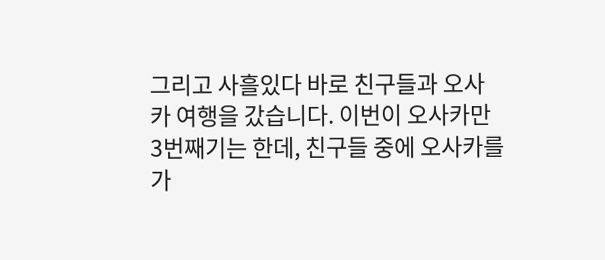그리고 사흘있다 바로 친구들과 오사카 여행을 갔습니다. 이번이 오사카만 3번째기는 한데, 친구들 중에 오사카를 가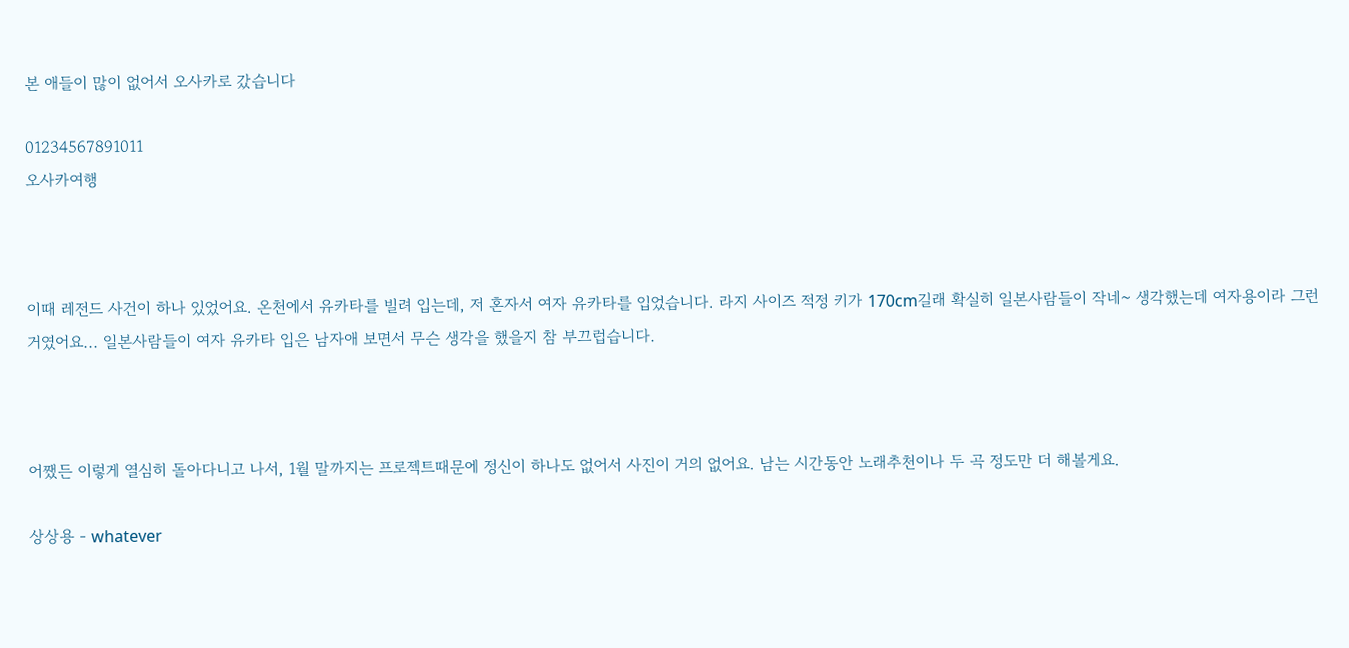본 애들이 많이 없어서 오사카로 갔습니다

01234567891011
오사카여행



이때 레전드 사건이 하나 있었어요. 온천에서 유카타를 빌려 입는데, 저 혼자서 여자 유카타를 입었습니다. 라지 사이즈 적정 키가 170cm길래 확실히 일본사람들이 작네~ 생각했는데 여자용이라 그런거였어요... 일본사람들이 여자 유카타 입은 남자애 보면서 무슨 생각을 했을지 참 부끄럽습니다.



어쨌든 이렇게 열심히 돌아다니고 나서, 1월 말까지는 프로젝트때문에 정신이 하나도 없어서 사진이 거의 없어요. 남는 시간동안 노래추천이나 두 곡 정도만 더 해볼게요.

상상용 - whatever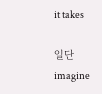it takes

일단 imagine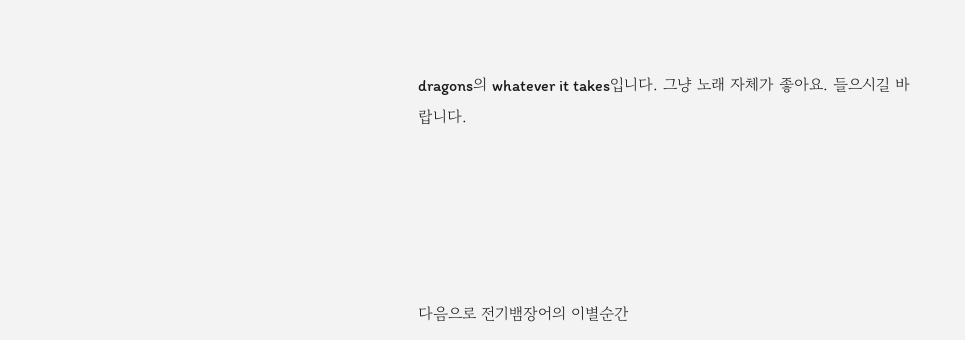dragons의 whatever it takes입니다. 그냥 노래 자체가 좋아요. 들으시길 바랍니다.





다음으로 전기뱀장어의 이별순간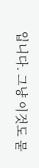입니다. 그냥 이것도 묻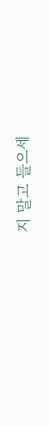지 말고 들으세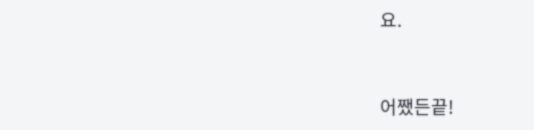요.



어쨌든끝!